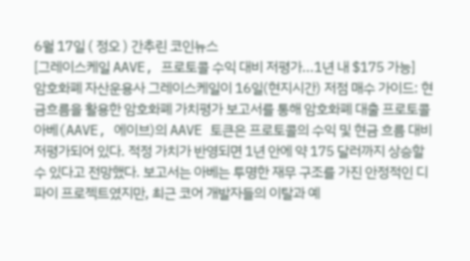6월 17일 ( 정오 ) 간추린 코인뉴스
[그레이스케일 AAVE, 프로토콜 수익 대비 저평가...1년 내 $175 가능]
암호화폐 자산운용사 그레이스케일이 16일(현지시간) 저점 매수 가이드: 현금흐름을 활용한 암호화폐 가치평가 보고서를 통해 암호화폐 대출 프로토콜 아베(AAVE, 에이브)의 AAVE 토큰은 프로토콜의 수익 및 현금 흐름 대비 저평가되어 있다. 적정 가치가 반영되면 1년 안에 약 175 달러까지 상승할 수 있다고 전망했다. 보고서는 아베는 투명한 재무 구조를 가진 안정적인 디파이 프로젝트였지만, 최근 코어 개발자들의 이탈과 예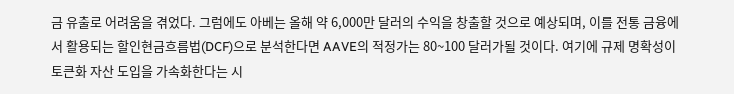금 유출로 어려움을 겪었다. 그럼에도 아베는 올해 약 6,000만 달러의 수익을 창출할 것으로 예상되며, 이를 전통 금융에서 활용되는 할인현금흐름법(DCF)으로 분석한다면 AAVE의 적정가는 80~100 달러가될 것이다. 여기에 규제 명확성이 토큰화 자산 도입을 가속화한다는 시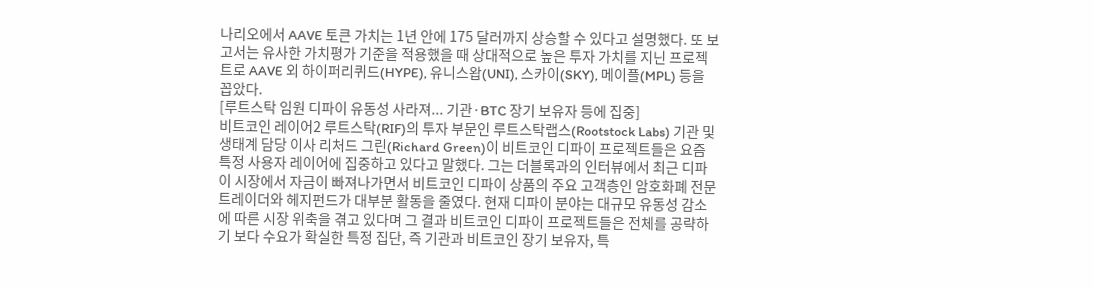나리오에서 AAVE 토큰 가치는 1년 안에 175 달러까지 상승할 수 있다고 설명했다. 또 보고서는 유사한 가치평가 기준을 적용했을 때 상대적으로 높은 투자 가치를 지닌 프로젝트로 AAVE 외 하이퍼리퀴드(HYPE), 유니스왑(UNI), 스카이(SKY), 메이플(MPL) 등을 꼽았다.
[루트스탁 임원 디파이 유동성 사라져... 기관·BTC 장기 보유자 등에 집중]
비트코인 레이어2 루트스탁(RIF)의 투자 부문인 루트스탁랩스(Rootstock Labs) 기관 및 생태계 담당 이사 리처드 그린(Richard Green)이 비트코인 디파이 프로젝트들은 요즘 특정 사용자 레이어에 집중하고 있다고 말했다. 그는 더블록과의 인터뷰에서 최근 디파이 시장에서 자금이 빠져나가면서 비트코인 디파이 상품의 주요 고객층인 암호화폐 전문 트레이더와 헤지펀드가 대부분 활동을 줄였다. 현재 디파이 분야는 대규모 유동성 감소에 따른 시장 위축을 겪고 있다며 그 결과 비트코인 디파이 프로젝트들은 전체를 공략하기 보다 수요가 확실한 특정 집단, 즉 기관과 비트코인 장기 보유자, 특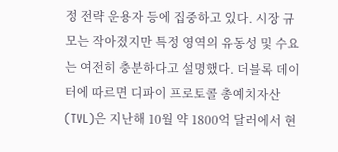정 전략 운용자 등에 집중하고 있다. 시장 규모는 작아졌지만 특정 영역의 유동성 및 수요는 여전히 충분하다고 설명했다. 더블록 데이터에 따르면 디파이 프로토콜 총예치자산(TVL)은 지난해 10월 약 1800억 달러에서 현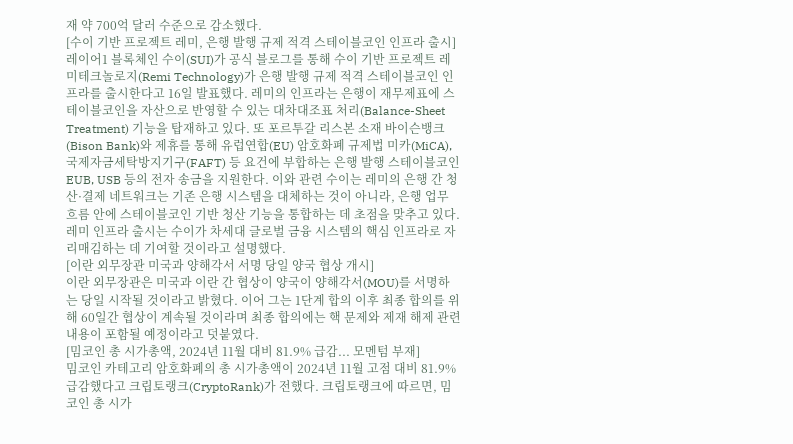재 약 700억 달러 수준으로 감소했다.
[수이 기반 프로젝트 레미, 은행 발행 규제 적격 스테이블코인 인프라 출시]
레이어1 블록체인 수이(SUI)가 공식 블로그를 통해 수이 기반 프로젝트 레미테크놀로지(Remi Technology)가 은행 발행 규제 적격 스테이블코인 인프라를 출시한다고 16일 발표했다. 레미의 인프라는 은행이 재무제표에 스테이블코인을 자산으로 반영할 수 있는 대차대조표 처리(Balance-Sheet Treatment) 기능을 탑재하고 있다. 또 포르투갈 리스본 소재 바이슨뱅크(Bison Bank)와 제휴를 통해 유럽연합(EU) 암호화폐 규제법 미카(MiCA), 국제자금세탁방지기구(FAFT) 등 요건에 부합하는 은행 발행 스테이블코인 EUB, USB 등의 전자 송금을 지원한다. 이와 관련 수이는 레미의 은행 간 청산·결제 네트워크는 기존 은행 시스템을 대체하는 것이 아니라, 은행 업무 흐름 안에 스테이블코인 기반 청산 기능을 통합하는 데 초점을 맞추고 있다. 레미 인프라 출시는 수이가 차세대 글로벌 금융 시스템의 핵심 인프라로 자리매김하는 데 기여할 것이라고 설명했다.
[이란 외무장관 미국과 양해각서 서명 당일 양국 협상 개시]
이란 외무장관은 미국과 이란 간 협상이 양국이 양해각서(MOU)를 서명하는 당일 시작될 것이라고 밝혔다. 이어 그는 1단계 합의 이후 최종 합의를 위해 60일간 협상이 계속될 것이라며 최종 합의에는 핵 문제와 제재 해제 관련 내용이 포함될 예정이라고 덧붙였다.
[밈코인 총 시가총액, 2024년 11월 대비 81.9% 급감... 모멘텀 부재]
밈코인 카테고리 암호화폐의 총 시가총액이 2024년 11월 고점 대비 81.9% 급감했다고 크립토랭크(CryptoRank)가 전했다. 크립토랭크에 따르면, 밈코인 총 시가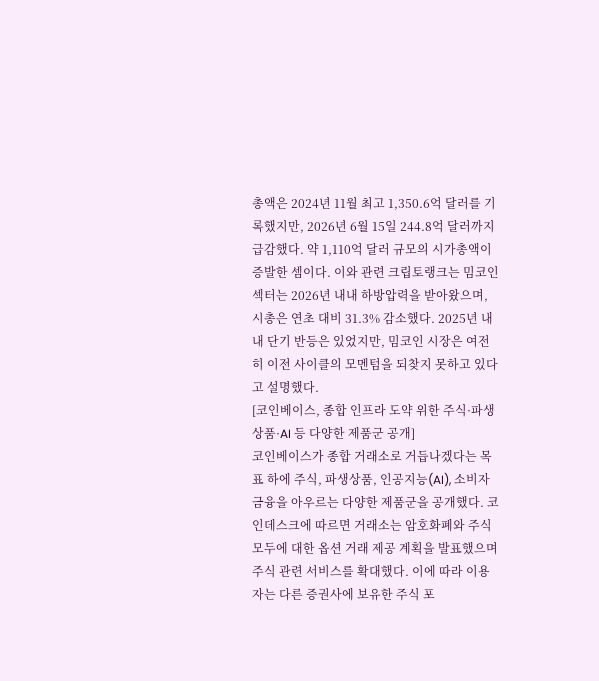총액은 2024년 11월 최고 1,350.6억 달러를 기록했지만, 2026년 6월 15일 244.8억 달러까지 급감했다. 약 1,110억 달러 규모의 시가총액이 증발한 셈이다. 이와 관련 크립토랭크는 밈코인 섹터는 2026년 내내 하방압력을 받아왔으며, 시총은 연초 대비 31.3% 감소했다. 2025년 내내 단기 반등은 있었지만, 밈코인 시장은 여전히 이전 사이클의 모멘텀을 되찾지 못하고 있다고 설명했다.
[코인베이스, 종합 인프라 도약 위한 주식·파생상품·AI 등 다양한 제품군 공개]
코인베이스가 종합 거래소로 거듭나겠다는 목표 하에 주식, 파생상품, 인공지능(AI), 소비자 금융을 아우르는 다양한 제품군을 공개했다. 코인데스크에 따르면 거래소는 암호화폐와 주식 모두에 대한 옵션 거래 제공 계획을 발표했으며 주식 관련 서비스를 확대했다. 이에 따라 이용자는 다른 증권사에 보유한 주식 포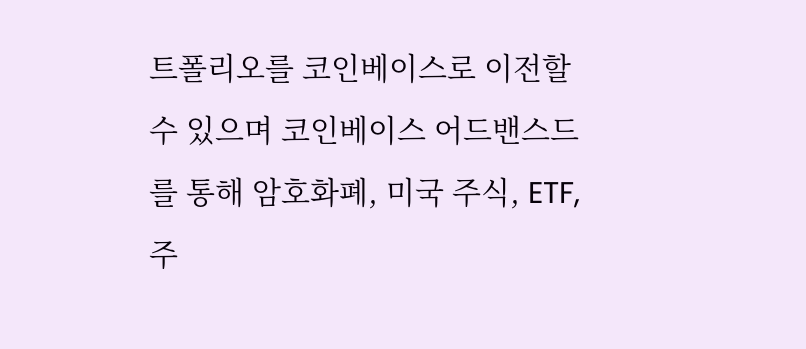트폴리오를 코인베이스로 이전할 수 있으며 코인베이스 어드밴스드를 통해 암호화폐, 미국 주식, ETF, 주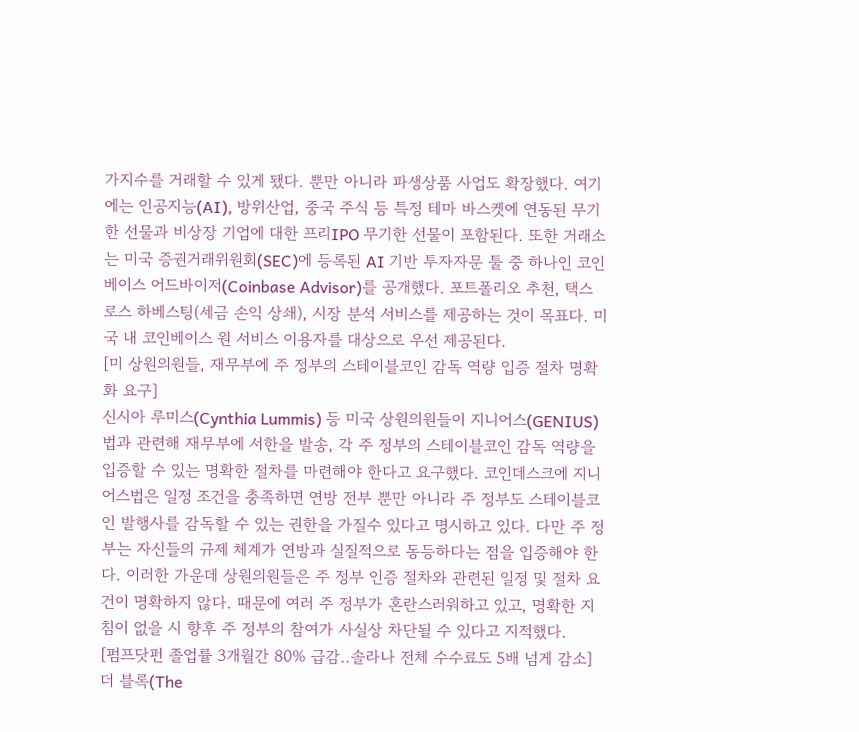가지수를 거래할 수 있게 됐다. 뿐만 아니라 파생상품 사업도 확장했다. 여기에는 인공지능(AI), 방위산업, 중국 주식 등 특정 테마 바스켓에 연동된 무기한 선물과 비상장 기업에 대한 프리IPO 무기한 선물이 포함된다. 또한 거래소는 미국 증권거래위원회(SEC)에 등록된 AI 기반 투자자문 툴 중 하나인 코인베이스 어드바이저(Coinbase Advisor)를 공개했다. 포트폴리오 추천, 택스 로스 하베스팅(세금 손익 상쇄), 시장 분석 서비스를 제공하는 것이 목표다. 미국 내 코인베이스 원 서비스 이용자를 대상으로 우선 제공된다.
[미 상원의원들, 재무부에 주 정부의 스테이블코인 감독 역량 입증 절차 명확화 요구]
신시아 루미스(Cynthia Lummis) 등 미국 상원의원들이 지니어스(GENIUS)법과 관련해 재무부에 서한을 발송, 각 주 정부의 스테이블코인 감독 역량을 입증할 수 있는 명확한 절차를 마련해야 한다고 요구했다. 코인데스크에 지니어스법은 일정 조건을 충족하면 연방 전부 뿐만 아니라 주 정부도 스테이블코인 발행사를 감독할 수 있는 권한을 가질수 있다고 명시하고 있다. 다만 주 정부는 자신들의 규제 체계가 연방과 실질적으로 동등하다는 점을 입증해야 한다. 이러한 가운데 상원의원들은 주 정부 인증 절차와 관련된 일정 및 절차 요건이 명확하지 않다. 때문에 여러 주 정부가 혼란스러워하고 있고, 명확한 지침이 없을 시 향후 주 정부의 참여가 사실상 차단될 수 있다고 지적했다.
[펌프닷펀 졸업률 3개월간 80% 급감..솔라나 전체 수수료도 5배 넘게 감소]
더 블록(The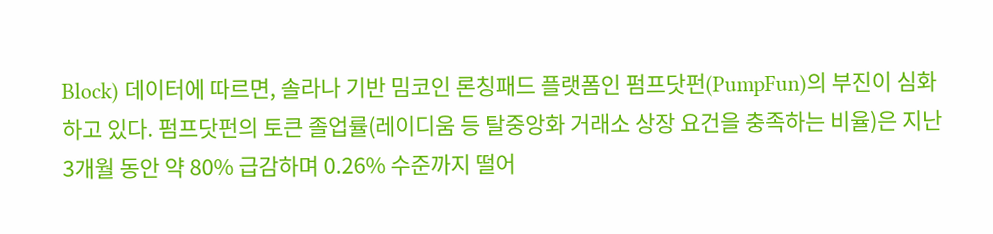Block) 데이터에 따르면, 솔라나 기반 밈코인 론칭패드 플랫폼인 펌프닷펀(PumpFun)의 부진이 심화하고 있다. 펌프닷펀의 토큰 졸업률(레이디움 등 탈중앙화 거래소 상장 요건을 충족하는 비율)은 지난 3개월 동안 약 80% 급감하며 0.26% 수준까지 떨어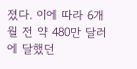졌다. 이에 따라 6개월 전 약 480만 달러에 달했던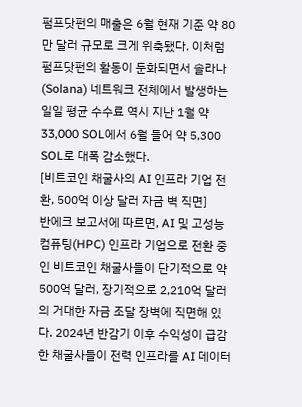펌프닷펀의 매출은 6월 현재 기준 약 80만 달러 규모로 크게 위축됐다. 이처럼 펌프닷펀의 활동이 둔화되면서 솔라나(Solana) 네트워크 전체에서 발생하는 일일 평균 수수료 역시 지난 1월 약 33,000 SOL에서 6월 들어 약 5,300 SOL로 대폭 감소했다.
[비트코인 채굴사의 AI 인프라 기업 전환, 500억 이상 달러 자금 벽 직면]
반에크 보고서에 따르면, AI 및 고성능 컴퓨팅(HPC) 인프라 기업으로 전환 중인 비트코인 채굴사들이 단기적으로 약 500억 달러, 장기적으로 2,210억 달러의 거대한 자금 조달 장벽에 직면해 있다. 2024년 반감기 이후 수익성이 급감한 채굴사들이 전력 인프라를 AI 데이터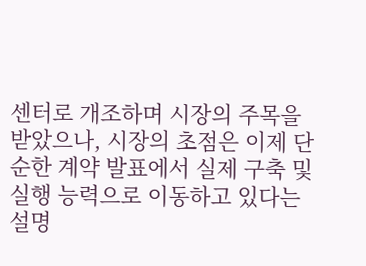센터로 개조하며 시장의 주목을 받았으나, 시장의 초점은 이제 단순한 계약 발표에서 실제 구축 및 실행 능력으로 이동하고 있다는 설명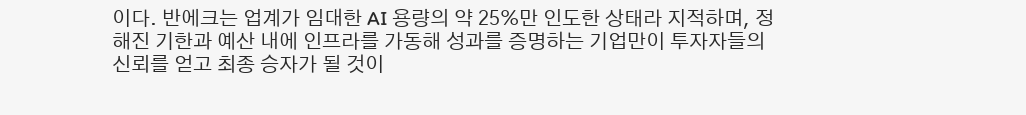이다. 반에크는 업계가 임대한 AI 용량의 약 25%만 인도한 상태라 지적하며, 정해진 기한과 예산 내에 인프라를 가동해 성과를 증명하는 기업만이 투자자들의 신뢰를 얻고 최종 승자가 될 것이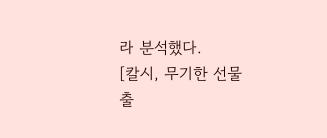라 분석했다.
[칼시, 무기한 선물 출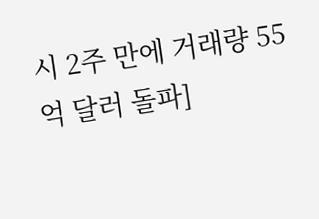시 2주 만에 거래량 55억 달러 돌파]